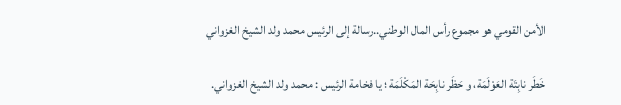الأمن القومي هو مجموع رأس المال الوطني..رسالة إلى الرئيس محمد ولد الشيخ الغزواني

خَطَر نابِتَة العَوْلَمَة، و حَظَر نابِحَة المَكْلَمَة ؛ يا فخامة الرئيس : محمد ولد الشيخ الغزواني.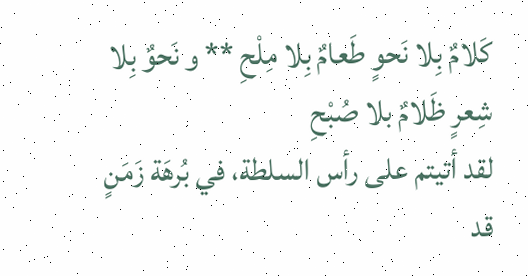كَلامٌ بِلا نَحوٍ طَعامٌ بِلا مِلْحِ ** و نَحوٌ بِلا شِعرٍ ظَلامٌ بلا صُبْحِ
لقد أتيتم على رأس السلطة، في بُرهَة زَمَنٍ قد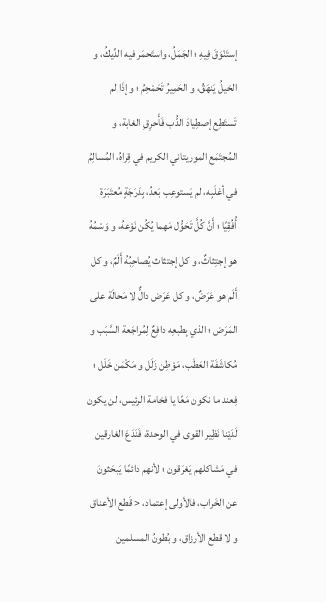إستَنْوَقَ فِيهِ ؛ الجَمَلُ، واستَحمَر فيه الدِّيكُ، و الخيلُ يَنهَقُ، و الحَمِيرُ تَحَمْحِمُ ؛ و إذَا لم تَستَطِع إصطِيادَ الدُّب فَأَحرِقِ الغابة، و المُجتَمَع الموريتاني الكريم في قِراهُ، المُسالِمُ في أغلَبِه، لم يَستوعِب بَعدُ، بِدَرَجَةٍ مُعتَبَرَة أُفُقِيًا ؛ أَنَّ كُلَّ تَحَوُّل مَهما يُكُن نَوْعهُ، و وَسْمُهُ هو إجتِثاثٌ، و كل إجتثاث يُصاحِبُهُ أَلَمٌ، و كل أَلَم هو عَرَضٌ، و كل عَرَض دالٌّ لا مَحالَة على المَرَض ؛ الذي بِطبعِه دافِعٌ لِمُراجَعة السَّبَب و مُكاشَفَة العَطَب، مَوْطِن زَلَل و مَكْمَن خَلَل ؛ فِعند ما نكون مَعًا يا فخامة الرئيس، لن يكون لَدَيْنا نَظِير القوى في الوحدة، فَنَدَعَ الغارقين في مَشاكلهم يَغرَقون ؛ لأنهم دائمًا يَبحَثونَ عن الخَراب، فالأولى إعتماد، < قَطع الأعناق و لا قطع الأرزاق، و بُطونُ المسلمين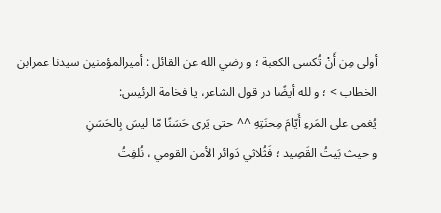أولى مِن أَنْ تُكسى الكعبة ؛ و رضي الله عن القائل : أميرالمؤمنين سيدنا عمرابن الخطاب > ؛ و لله أيضًا در قول الشاعر، يا فخامة الرئيس:
يُغمى على المَرءِ أَيّامَ مِحنَتِهِ ^^ حتى يَرى حَسَنًا مّا ليسَ بِالحَسَنِ
و حيث بَيتُ القَصِيد ؛ فَثُلاثي دَوائر الأمن القومي ، نُلفِتُ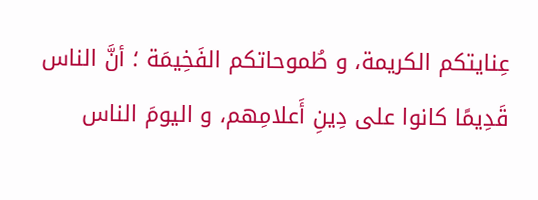عِنايتكم الكريمة، و طُموحاتكم الفَخِيمَة ؛ أنَّ الناس قَدِيمًا كانوا على دِينِ أَعلامِهم، و اليومَ الناس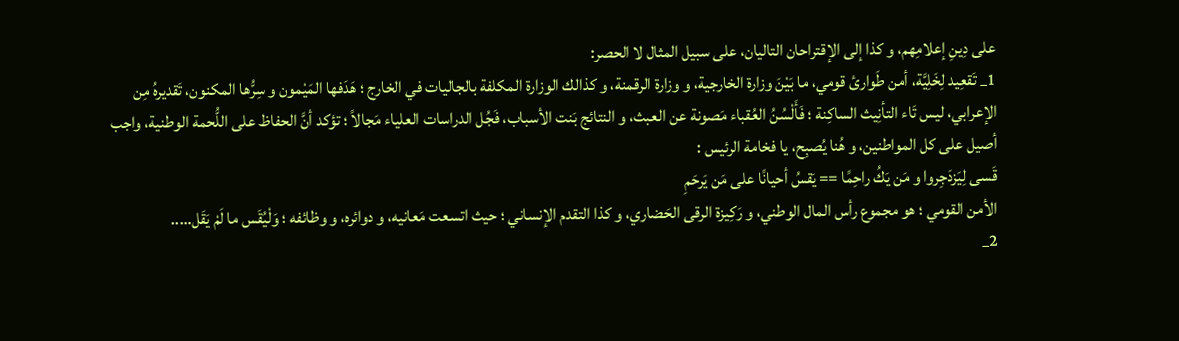على دِينِ إعلامِهم، و كذا إلى الإقتراحان التاليان، على سبيل المثال لا الحصر:
1_ تَقعِيد لِخَلِيَّة، أمن طَوارئ قومي، ما بَيْنَ وزارة الخارجية، و وزارة الرقمنة، و كذالك الوزارة المكلفة بالجاليات في الخارج ؛ هَدَفها المَيْمون و سِرُّها المكنون، تَقديرهُ مِن الإعرابي، ليس تَاء التأنِيث الساكِنة ؛ فَأَلْسُنُ العُقباء مَصونة عن العبث، و النتائج بَنت الأسباب، فَجُل الدراسات العلياء مَجالاً ؛ تؤكد أنَّ الحفاظ على اللُّحمة الوطنية، واجب أصيل على كل المواطنين، و هُنا يُصبِح، يا فخامة الرئيس :
قَسى لِيَزدَجِروا و مَن يَكُ راحِمًا == يَقسُ أحيانًا على مَن يَرحَمِ
الأمن القومي ؛ هو مجموع رأس المال الوطني، و رَكِيزة الرقى الحَضاري، و كذا التقدم الإنساني ؛ حيث اتسعت مَعانيه، و دوائره، و وظائفه ؛ وَلْيُقَس ما لَمْ يَقَل…..
2_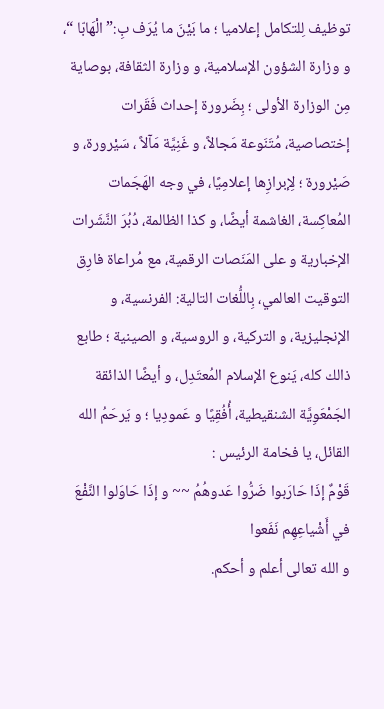توظيف لِلتكامل إعلاميا ؛ ما بَيْنَ ما يُرَف بِ:” الْهَابّا “، و وزارة الشؤون الإسلامية، و وزارة الثقافة، بوصاية مِن الوزارة الأولى ؛ بِضَرورة إحداث فَقَرات إختصاصية، مُتَنَوعة مَجالاً، و غَنِيَّة مَآلاً ، سَيْرورة، و صَيْرورة ؛ لِإبرازِها إعلامِيًا، في وجه الهَجَمات المُعاكِسة، الغاشمة أيضًا، و كذا الظالمة، دُبُرَ النَّشَرات الإخبارية و على المَنَصات الرقمية، مع مُراعاة فارِق التوقيت العالمي، بِاللُّغات التالية: الفرنسية، و الإنجليزية، و التركية، و الروسية، و الصينية ؛ طابع ذالك كله، يَنوع الإسلام المُعتَدِل، و أيضًا الذائقة الجَمْعَوِيَّة الشنقيطية، أُفُقِيًا و عَمودِيا ؛ و يَرحَمُ الله القائل، يا فخامة الرئيس :
قَوْمٌ إذَا حَارَبوا ضَرُّوا عَدوهُمُ ~~ و إذَا حَاوَلوا النَّفْعَ في أَشْياعِهِم نَفَعوا
و الله تعالى أعلم و أحكم.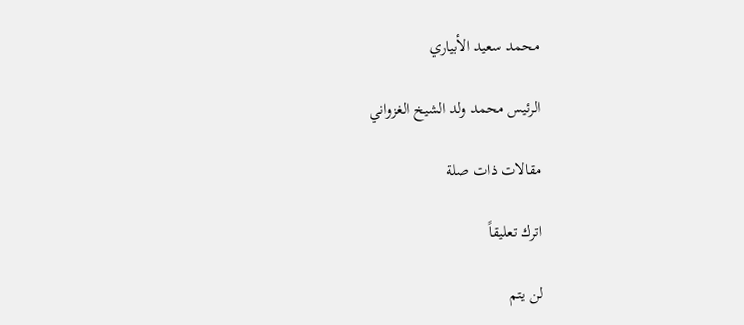محمد سعيد الأبياري

الرئيس محمد ولد الشيخ الغزواني

مقالات ذات صلة

اترك تعليقاً

لن يتم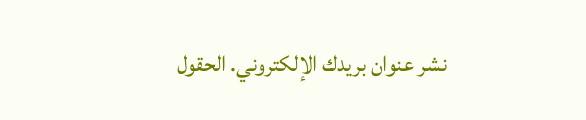نشر عنوان بريدك الإلكتروني. الحقول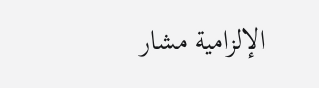الإلزامية مشار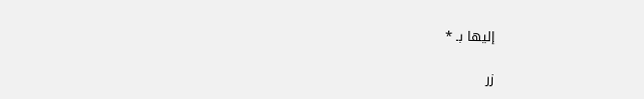إليها بـ *

زر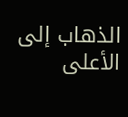الذهاب إلى الأعلى